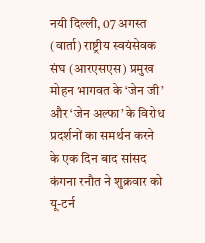नयी दिल्ली, 07 अगस्त (वार्ता) राष्ट्रीय स्वयंसेवक संघ (आरएसएस) प्रमुख मोहन भागवत के ‘जेन जी’ और ‘जेन अल्फा’ के विरोध प्रदर्शनों का समर्थन करने के एक दिन बाद सांसद कंगना रनौत ने शुक्रवार को यू-टर्न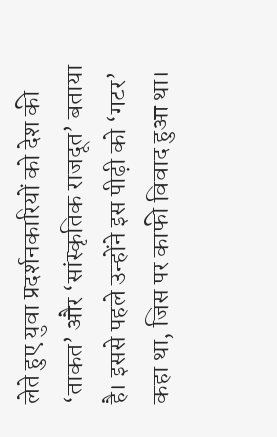लेते हुए युवा प्रदर्शनकारियों को देश की ‘ताकत’ और ‘सांस्कृतिक राजदूत’ बताया है। इससे पहले उन्होंने इस पीढ़ी को ‘गटर’ कहा था, जिस पर काफी विवाद हुआ था।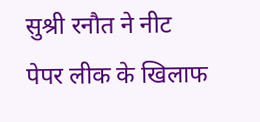सुश्री रनौत ने नीट पेपर लीक के खिलाफ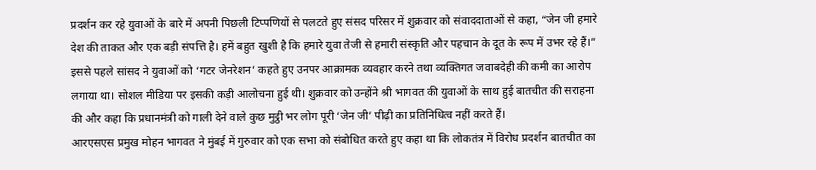प्रदर्शन कर रहे युवाओं के बारे में अपनी पिछली टिप्पणियों से पलटते हुए संसद परिसर में शुक्रवार को संवाददाताओं से कहा, “जेन जी हमारे देश की ताकत और एक बड़ी संपत्ति है। हमें बहुत खुशी है कि हमारे युवा तेजी से हमारी संस्कृति और पहचान के दूत के रूप में उभर रहे हैं।”
इससे पहले सांसद ने युवाओं को ‘गटर जेनरेशन’ कहते हुए उनपर आक्रामक व्यवहार करने तथा व्यक्तिगत जवाबदेही की कमी का आरोप लगाया था। सोशल मीडिया पर इसकी कड़ी आलोचना हुई थी। शुक्रवार को उन्होंने श्री भागवत की युवाओं के साथ हुई बातचीत की सराहना की और कहा कि प्रधानमंत्री को गाली देने वाले कुछ मुट्ठी भर लोग पूरी ‘जेन जी’ पीढ़ी का प्रतिनिधित्व नहीं करते हैं।
आरएसएस प्रमुख मोहन भागवत ने मुंबई में गुरुवार को एक सभा को संबोधित करते हुए कहा था कि लोकतंत्र में विरोध प्रदर्शन बातचीत का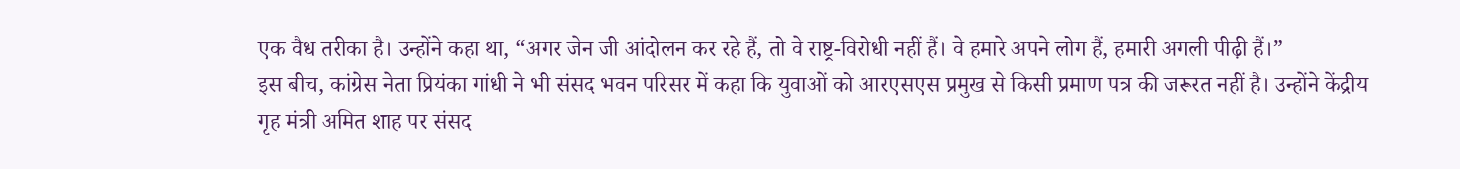एक वैध तरीका है। उन्होंने कहा था, “अगर जेन जी आंदोलन कर रहे हैं, तो वे राष्ट्र-विरोधी नहीं हैं। वे हमारे अपने लोग हैं, हमारी अगली पीढ़ी हैं।”
इस बीच, कांग्रेस नेता प्रियंका गांधी ने भी संसद भवन परिसर में कहा कि युवाओं को आरएसएस प्रमुख से किसी प्रमाण पत्र की जरूरत नहीं है। उन्होंने केंद्रीय गृह मंत्री अमित शाह पर संसद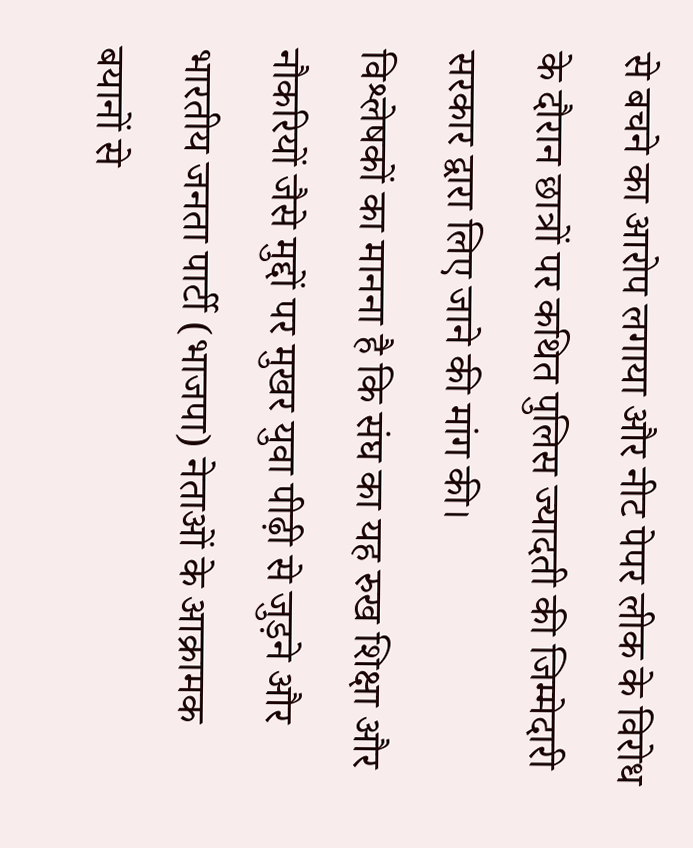से बचने का आरोप लगाया और नीट पेपर लीक के विरोध के दौरान छात्रों पर कथित पुलिस ज्यादती की जिम्मेदारी सरकार द्वारा लिए जाने की मांग की।
विश्लेषकों का मानना है कि संघ का यह रुख शिक्षा और नौकरियों जैसे मुद्दों पर मुखर युवा पीढ़ी से जुड़ने और भारतीय जनता पार्टी (भाजपा) नेताओं के आक्रामक बयानों से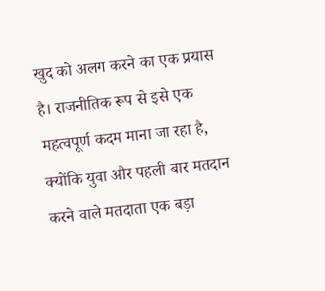खुद को अलग करने का एक प्रयास है। राजनीतिक रूप से इसे एक महत्वपूर्ण कदम माना जा रहा है, क्योंकि युवा और पहली बार मतदान करने वाले मतदाता एक बड़ा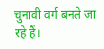चुनावी वर्ग बनते जा रहे हैं।